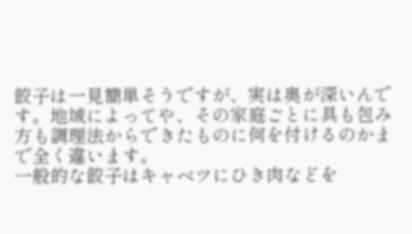餃子は一見簡単そうですが、実は奥が深いんです。地域によってや、その家庭ごとに具も包み方も調理法からできたものに何を付けるのかまで全く違います。
一般的な餃子はキャベツにひき肉などを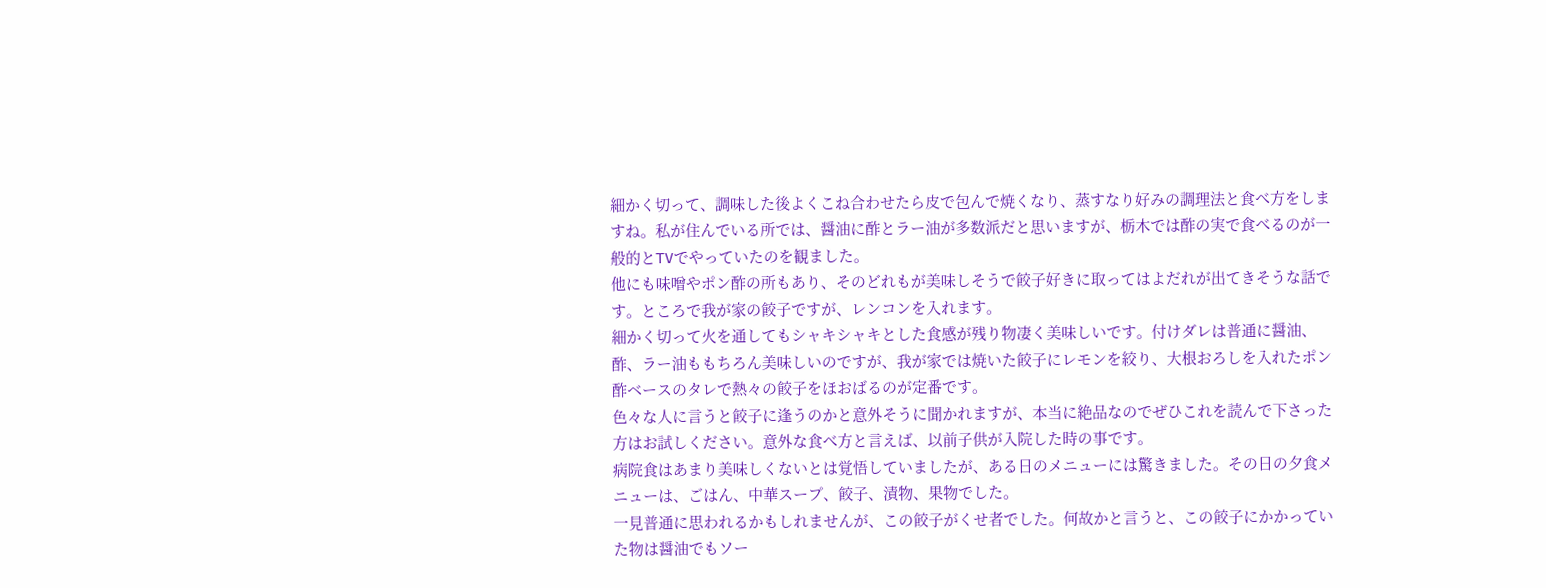細かく切って、調味した後よくこね合わせたら皮で包んで焼くなり、蒸すなり好みの調理法と食べ方をしますね。私が住んでいる所では、醤油に酢とラー油が多数派だと思いますが、栃木では酢の実で食べるのが一般的とTVでやっていたのを観ました。
他にも味噌やポン酢の所もあり、そのどれもが美味しそうで餃子好きに取ってはよだれが出てきそうな話です。ところで我が家の餃子ですが、レンコンを入れます。
細かく切って火を通してもシャキシャキとした食感が残り物凄く美味しいです。付けダレは普通に醤油、酢、ラー油ももちろん美味しいのですが、我が家では焼いた餃子にレモンを絞り、大根おろしを入れたポン酢ベースのタレで熱々の餃子をほおばるのが定番です。
色々な人に言うと餃子に逢うのかと意外そうに聞かれますが、本当に絶品なのでぜひこれを読んで下さった方はお試しください。意外な食べ方と言えば、以前子供が入院した時の事です。
病院食はあまり美味しくないとは覚悟していましたが、ある日のメニューには驚きました。その日の夕食メニューは、ごはん、中華スープ、餃子、漬物、果物でした。
一見普通に思われるかもしれませんが、この餃子がくせ者でした。何故かと言うと、この餃子にかかっていた物は醤油でもソー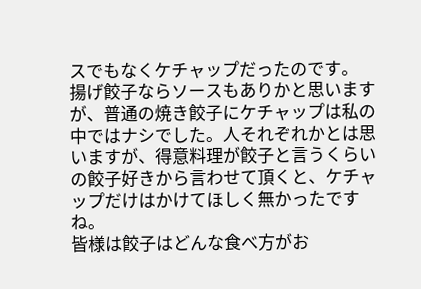スでもなくケチャップだったのです。
揚げ餃子ならソースもありかと思いますが、普通の焼き餃子にケチャップは私の中ではナシでした。人それぞれかとは思いますが、得意料理が餃子と言うくらいの餃子好きから言わせて頂くと、ケチャップだけはかけてほしく無かったですね。
皆様は餃子はどんな食べ方がお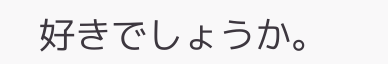好きでしょうか。